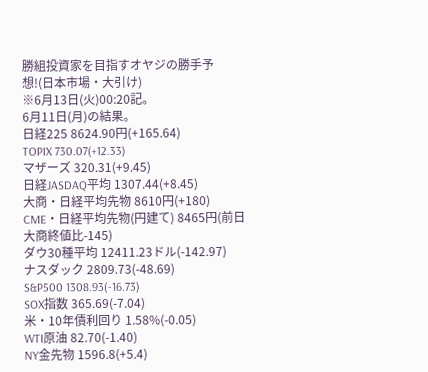勝組投資家を目指すオヤジの勝手予想!(日本市場・大引け)
※6月13日(火)00:20記。
6月11日(月)の結果。
日経225 8624.90円(+165.64)
TOPIX 730.07(+12.33)
マザーズ 320.31(+9.45)
日経JASDAQ平均 1307.44(+8.45)
大商・日経平均先物 8610円(+180)
CME・日経平均先物(円建て) 8465円(前日大商終値比-145)
ダウ30種平均 12411.23ドル(-142.97)
ナスダック 2809.73(-48.69)
S&P500 1308.93(-16.73)
SOX指数 365.69(-7.04)
米・10年債利回り 1.58%(-0.05)
WTI原油 82.70(-1.40)
NY金先物 1596.8(+5.4)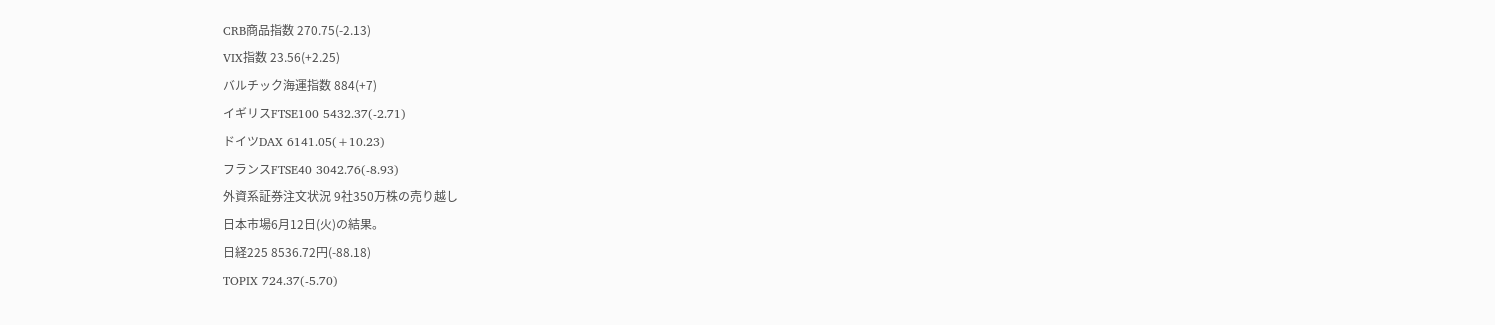CRB商品指数 270.75(-2.13)
VIX指数 23.56(+2.25)
バルチック海運指数 884(+7)
イギリスFTSE100 5432.37(-2.71)
ドイツDAX 6141.05(+10.23)
フランスFTSE40 3042.76(-8.93)
外資系証券注文状況 9社350万株の売り越し
日本市場6月12日(火)の結果。
日経225 8536.72円(-88.18)
TOPIX 724.37(-5.70)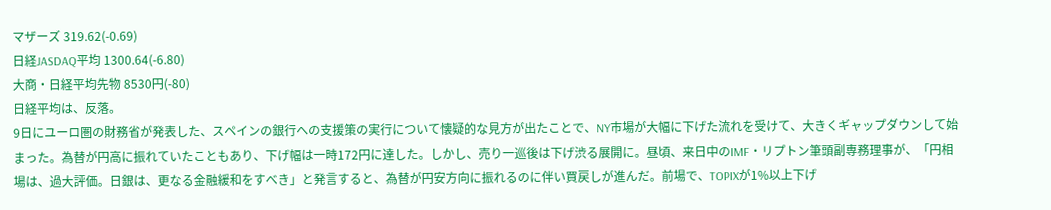マザーズ 319.62(-0.69)
日経JASDAQ平均 1300.64(-6.80)
大商・日経平均先物 8530円(-80)
日経平均は、反落。
9日にユーロ圏の財務省が発表した、スペインの銀行への支援策の実行について懐疑的な見方が出たことで、NY市場が大幅に下げた流れを受けて、大きくギャップダウンして始まった。為替が円高に振れていたこともあり、下げ幅は一時172円に達した。しかし、売り一巡後は下げ渋る展開に。昼頃、来日中のIMF・リプトン筆頭副専務理事が、「円相場は、過大評価。日銀は、更なる金融緩和をすべき」と発言すると、為替が円安方向に振れるのに伴い買戻しが進んだ。前場で、TOPIXが1%以上下げ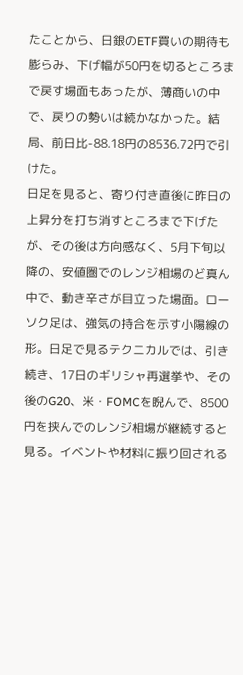たことから、日銀のETF買いの期待も膨らみ、下げ幅が50円を切るところまで戻す場面もあったが、薄商いの中で、戻りの勢いは続かなかった。結局、前日比-88.18円の8536.72円で引けた。
日足を見ると、寄り付き直後に昨日の上昇分を打ち消すところまで下げたが、その後は方向感なく、5月下旬以降の、安値圏でのレンジ相場のど真ん中で、動き辛さが目立った場面。ローソク足は、強気の持合を示す小陽線の形。日足で見るテクニカルでは、引き続き、17日のギリシャ再選挙や、その後のG20、米・FOMCを睨んで、8500円を挟んでのレンジ相場が継続すると見る。イベントや材料に振り回される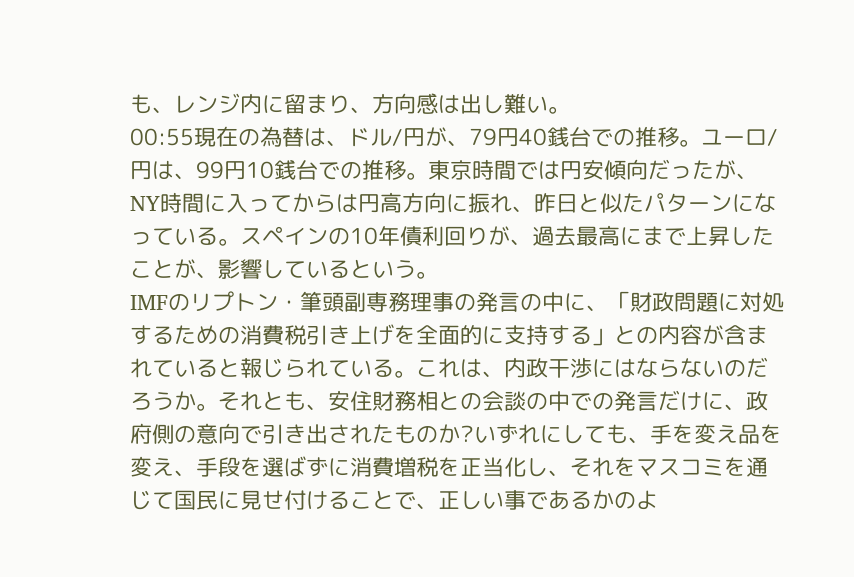も、レンジ内に留まり、方向感は出し難い。
00:55現在の為替は、ドル/円が、79円40銭台での推移。ユーロ/円は、99円10銭台での推移。東京時間では円安傾向だったが、NY時間に入ってからは円高方向に振れ、昨日と似たパターンになっている。スペインの10年債利回りが、過去最高にまで上昇したことが、影響しているという。
IMFのリプトン・筆頭副専務理事の発言の中に、「財政問題に対処するための消費税引き上げを全面的に支持する」との内容が含まれていると報じられている。これは、内政干渉にはならないのだろうか。それとも、安住財務相との会談の中での発言だけに、政府側の意向で引き出されたものか?いずれにしても、手を変え品を変え、手段を選ばずに消費増税を正当化し、それをマスコミを通じて国民に見せ付けることで、正しい事であるかのよ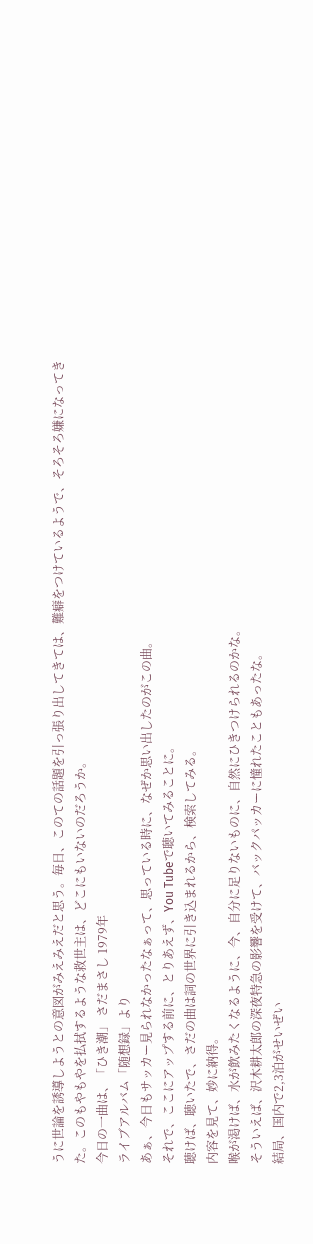うに世論を誘導しようとの意図がみえみえだと思う。毎日、このての話題を引っ張り出してきては、難癖をつけているようで、そろそろ嫌になってきた。このもやもやを払拭するような救世主は、どこにもいないのだろうか。
今日の一曲は、「ひき潮」 さだまさし 1979年
ライブアルバム「随想録」より
あぁ、今日もサッカー見られなかったなぁって、思っている時に、なぜか思い出したのがこの曲。
それで、ここにアップする前に、とりあえず、You Tubeで聴いてみることに。
聴けば、聴いたで、さだの曲は詞の世界に引き込まれるから、検索してみる。
内容を見て、妙に納得。
喉が渇けば、水が飲みたくなるように、今、自分に足りないものに、自然にひきつけられるのかな。
そういえば、沢木耕太郎の深夜特急の影響を受けて、バックパッカーに憧れたこともあったな。
結局、国内で2,3泊がせいぜい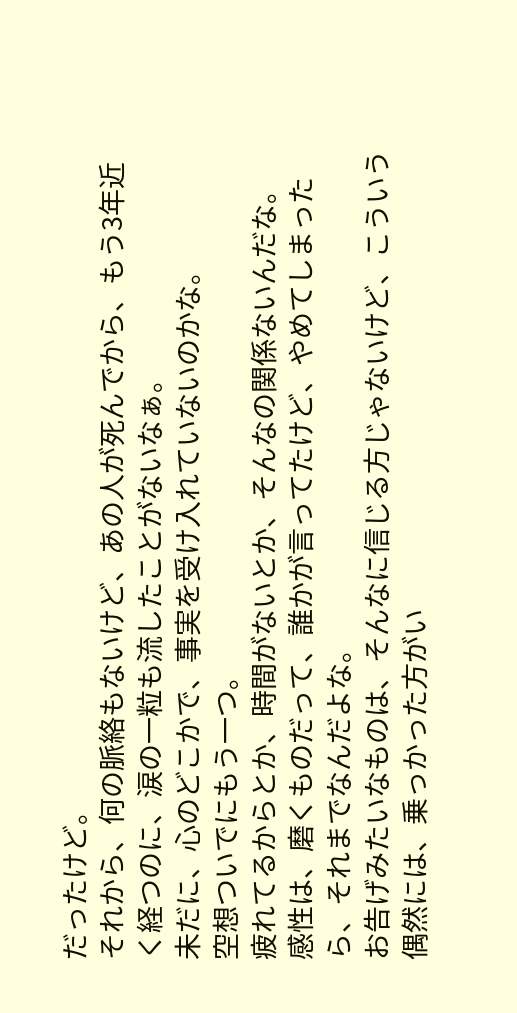だったけど。
それから、何の脈絡もないけど、あの人が死んでから、もう3年近く経つのに、涙の一粒も流したことがないなぁ。
未だに、心のどこかで、事実を受け入れていないのかな。
空想ついでにもう一つ。
疲れてるからとか、時間がないとか、そんなの関係ないんだな。
感性は、磨くものだって、誰かが言ってたけど、やめてしまったら、それまでなんだよな。
お告げみたいなものは、そんなに信じる方じゃないけど、こういう偶然には、乗っかった方がい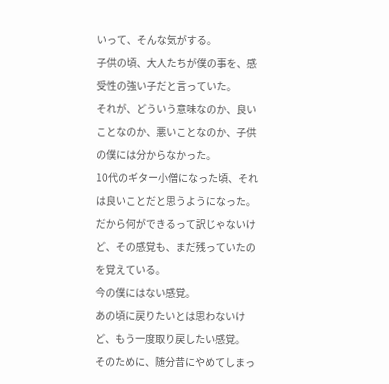いって、そんな気がする。
子供の頃、大人たちが僕の事を、感受性の強い子だと言っていた。
それが、どういう意味なのか、良いことなのか、悪いことなのか、子供の僕には分からなかった。
10代のギター小僧になった頃、それは良いことだと思うようになった。
だから何ができるって訳じゃないけど、その感覚も、まだ残っていたのを覚えている。
今の僕にはない感覚。
あの頃に戻りたいとは思わないけど、もう一度取り戻したい感覚。
そのために、随分昔にやめてしまっ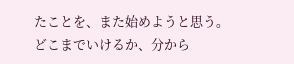たことを、また始めようと思う。
どこまでいけるか、分から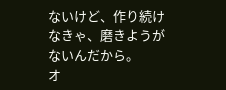ないけど、作り続けなきゃ、磨きようがないんだから。
オ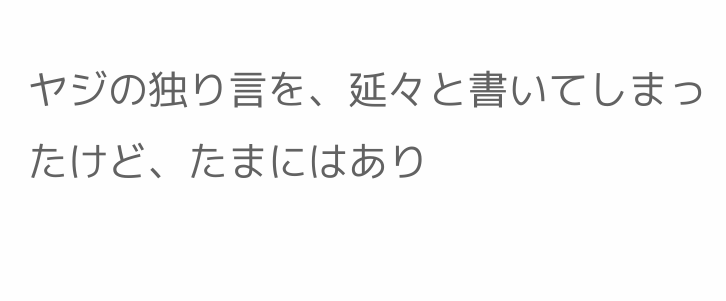ヤジの独り言を、延々と書いてしまったけど、たまにはあり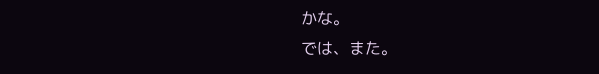かな。
では、また。